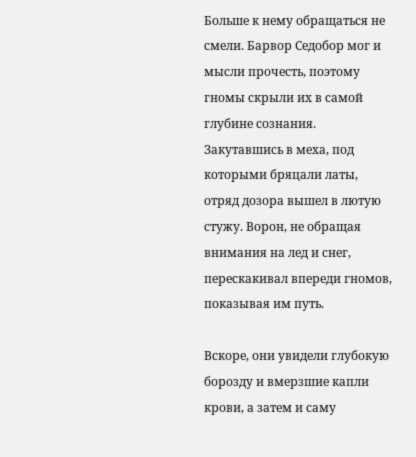Больше к нему обращаться не смели. Барвор Седобор мог и мысли прочесть, поэтому гномы скрыли их в самой глубине сознания. Закутавшись в меха, под которыми бряцали латы, отряд дозора вышел в лютую стужу. Ворон, не обращая внимания на лед и снег, перескакивал впереди гномов, показывая им путь.

Вскоре, они увидели глубокую борозду и вмерзшие капли крови, а затем и саму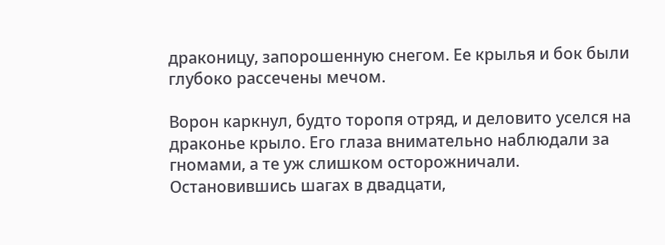драконицу, запорошенную снегом. Ее крылья и бок были глубоко рассечены мечом.

Ворон каркнул, будто торопя отряд, и деловито уселся на драконье крыло. Его глаза внимательно наблюдали за гномами, а те уж слишком осторожничали. Остановившись шагах в двадцати,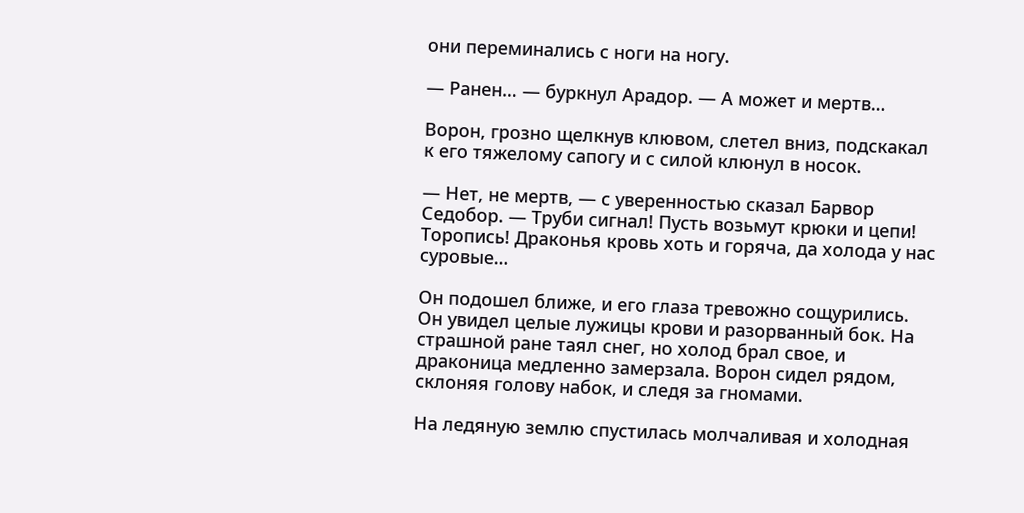они переминались с ноги на ногу.

— Ранен… — буркнул Арадор. — А может и мертв…

Ворон, грозно щелкнув клювом, слетел вниз, подскакал к его тяжелому сапогу и с силой клюнул в носок.

— Нет, не мертв, — с уверенностью сказал Барвор Седобор. — Труби сигнал! Пусть возьмут крюки и цепи! Торопись! Драконья кровь хоть и горяча, да холода у нас суровые…

Он подошел ближе, и его глаза тревожно сощурились. Он увидел целые лужицы крови и разорванный бок. На страшной ране таял снег, но холод брал свое, и драконица медленно замерзала. Ворон сидел рядом, склоняя голову набок, и следя за гномами.

На ледяную землю спустилась молчаливая и холодная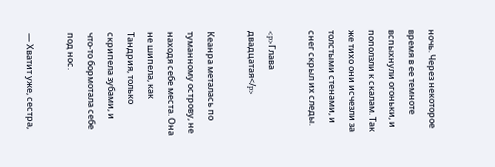ночь. Через некоторое время в ее темноте вспыхнули огоньки, и поползли к скалам. Так же тихо они исчезли за толстыми стенами, и снег скрыл их следы.

<p>Глава двадцатая</p>

Кеанра металась по туманному острову, не находя себе места. Она не шипела, как Тандрия, только скрипела зубами, и что-то бормотала себе под нос.

— Хватит уже, сестра,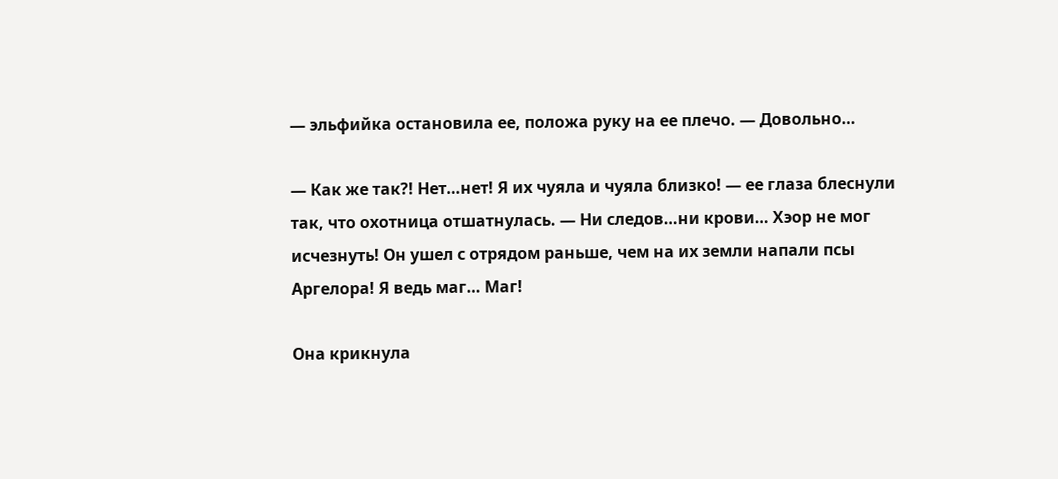— эльфийка остановила ее, положа руку на ее плечо. — Довольно…

— Как же так?! Нет…нет! Я их чуяла и чуяла близко! — ее глаза блеснули так, что охотница отшатнулась. — Ни следов…ни крови… Хэор не мог исчезнуть! Он ушел с отрядом раньше, чем на их земли напали псы Аргелора! Я ведь маг… Маг!

Она крикнула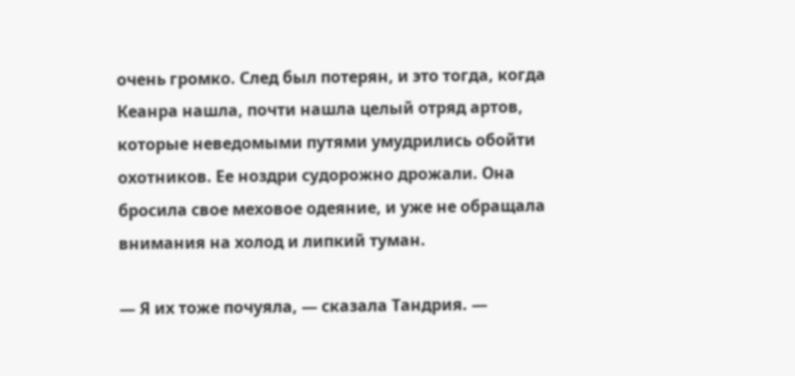очень громко. След был потерян, и это тогда, когда Кеанра нашла, почти нашла целый отряд артов, которые неведомыми путями умудрились обойти охотников. Ее ноздри судорожно дрожали. Она бросила свое меховое одеяние, и уже не обращала внимания на холод и липкий туман.

— Я их тоже почуяла, — сказала Тандрия. —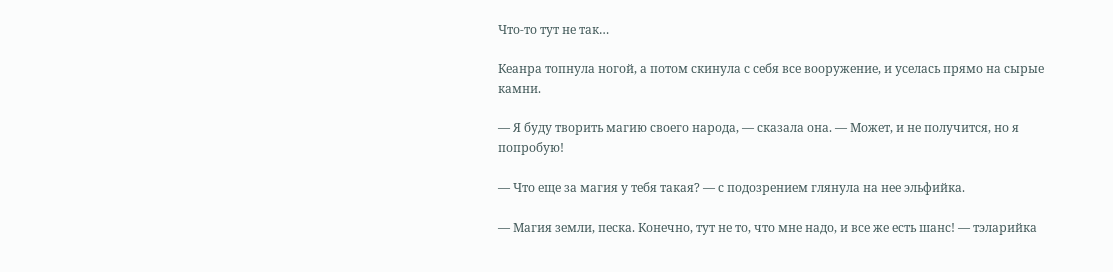Что-то тут не так…

Кеанра топнула ногой, а потом скинула с себя все вооружение, и уселась прямо на сырые камни.

— Я буду творить магию своего народа, — сказала она. — Может, и не получится, но я попробую!

— Что еще за магия у тебя такая? — с подозрением глянула на нее эльфийка.

— Магия земли, песка. Конечно, тут не то, что мне надо, и все же есть шанс! — тэларийка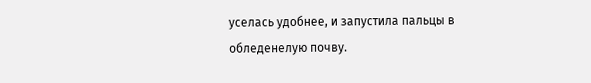уселась удобнее, и запустила пальцы в обледенелую почву.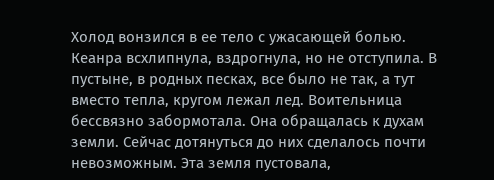Холод вонзился в ее тело с ужасающей болью. Кеанра всхлипнула, вздрогнула, но не отступила. В пустыне, в родных песках, все было не так, а тут вместо тепла, кругом лежал лед. Воительница бессвязно забормотала. Она обращалась к духам земли. Сейчас дотянуться до них сделалось почти невозможным. Эта земля пустовала,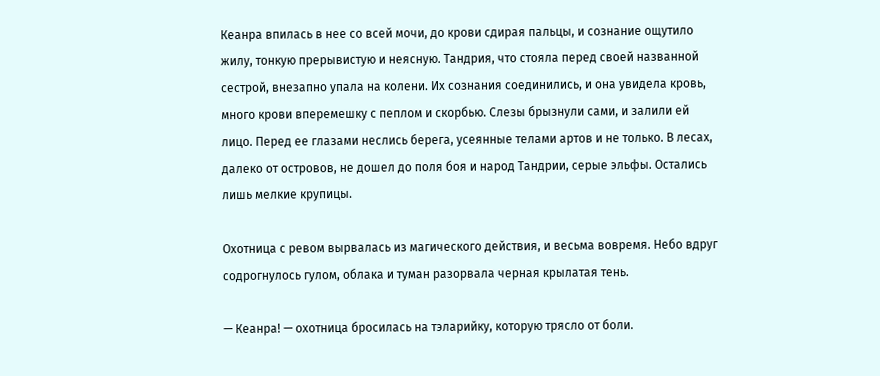Кеанра впилась в нее со всей мочи, до крови сдирая пальцы, и сознание ощутило жилу, тонкую прерывистую и неясную. Тандрия, что стояла перед своей названной сестрой, внезапно упала на колени. Их сознания соединились, и она увидела кровь, много крови вперемешку с пеплом и скорбью. Слезы брызнули сами, и залили ей лицо. Перед ее глазами неслись берега, усеянные телами артов и не только. В лесах, далеко от островов, не дошел до поля боя и народ Тандрии, серые эльфы. Остались лишь мелкие крупицы.

Охотница с ревом вырвалась из магического действия, и весьма вовремя. Небо вдруг содрогнулось гулом, облака и туман разорвала черная крылатая тень.

— Кеанра! — охотница бросилась на тэларийку, которую трясло от боли.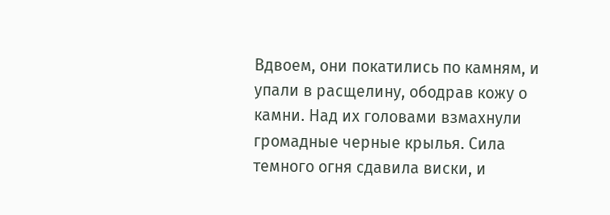Вдвоем, они покатились по камням, и упали в расщелину, ободрав кожу о камни. Над их головами взмахнули громадные черные крылья. Сила темного огня сдавила виски, и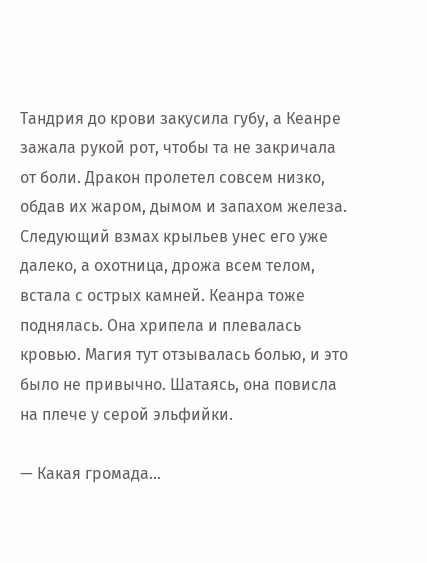Тандрия до крови закусила губу, а Кеанре зажала рукой рот, чтобы та не закричала от боли. Дракон пролетел совсем низко, обдав их жаром, дымом и запахом железа. Следующий взмах крыльев унес его уже далеко, а охотница, дрожа всем телом, встала с острых камней. Кеанра тоже поднялась. Она хрипела и плевалась кровью. Магия тут отзывалась болью, и это было не привычно. Шатаясь, она повисла на плече у серой эльфийки.

— Какая громада…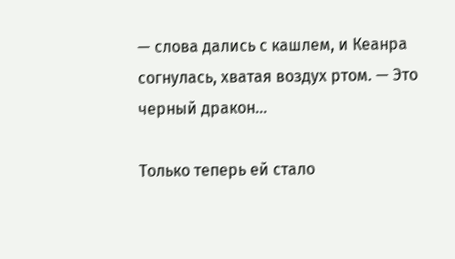— слова дались с кашлем, и Кеанра согнулась, хватая воздух ртом. — Это черный дракон…

Только теперь ей стало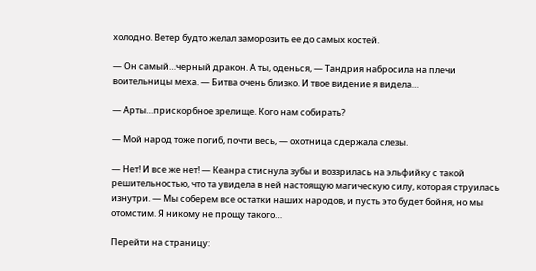холодно. Ветер будто желал заморозить ее до самых костей.

— Он самый…черный дракон. А ты, оденься, — Тандрия набросила на плечи воительницы меха. — Битва очень близко. И твое видение я видела…

— Арты…прискорбное зрелище. Кого нам собирать?

— Мой народ тоже погиб, почти весь, — охотница сдержала слезы.

— Нет! И все же нет! — Кеанра стиснула зубы и воззрилась на эльфийку с такой решительностью, что та увидела в ней настоящую магическую силу, которая струилась изнутри. — Мы соберем все остатки наших народов, и пусть это будет бойня, но мы отомстим. Я никому не прощу такого…

Перейти на страницу: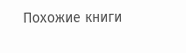Похожие книги